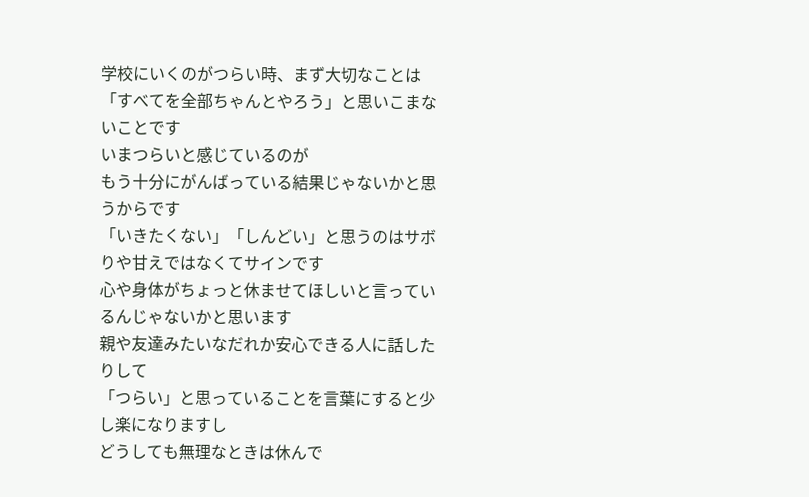学校にいくのがつらい時、まず大切なことは
「すべてを全部ちゃんとやろう」と思いこまないことです
いまつらいと感じているのが
もう十分にがんばっている結果じゃないかと思うからです
「いきたくない」「しんどい」と思うのはサボりや甘えではなくてサインです
心や身体がちょっと休ませてほしいと言っているんじゃないかと思います
親や友達みたいなだれか安心できる人に話したりして
「つらい」と思っていることを言葉にすると少し楽になりますし
どうしても無理なときは休んで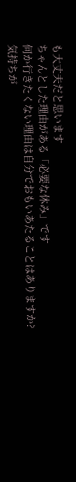も大丈夫だと思います
ちゃんとした理由がある「必要な休み」です
何か行きたくない理由は自分でおもいあたることはありますか?
気持ちが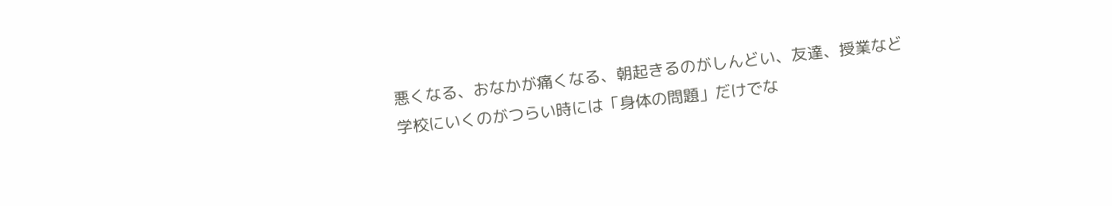悪くなる、おなかが痛くなる、朝起きるのがしんどい、友達、授業など
学校にいくのがつらい時には「身体の問題」だけでな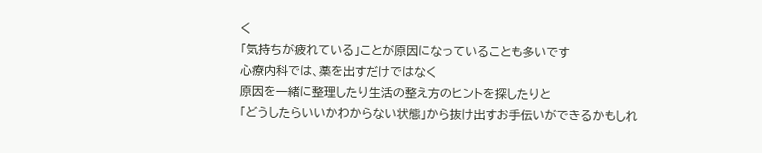く
「気持ちが疲れている」ことが原因になっていることも多いです
心療内科では、薬を出すだけではなく
原因を一緒に整理したり生活の整え方のヒントを探したりと
「どうしたらいいかわからない状態」から抜け出すお手伝いができるかもしれ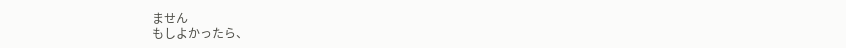ません
もしよかったら、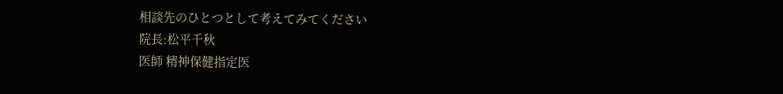相談先のひとつとして考えてみてください
院長:松平千秋
医師 精神保健指定医